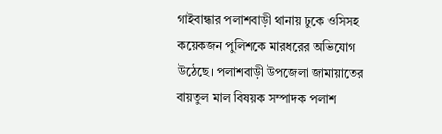গাইবান্ধার পলাশবাড়ী থানায় ঢুকে ওসিসহ কয়েকজন পুলিশকে মারধরের অভিযোগ উঠেছে। পলাশবাড়ী উপজেলা জামায়াতের বায়তুল মাল বিষয়ক সম্পাদক পলাশ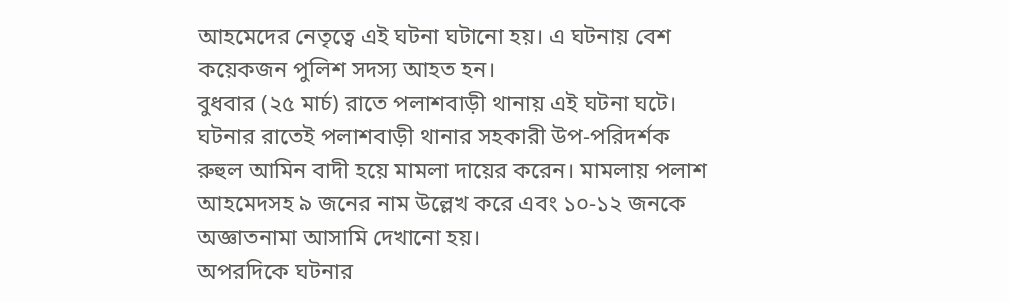আহমেদের নেতৃত্বে এই ঘটনা ঘটানো হয়। এ ঘটনায় বেশ কয়েকজন পুলিশ সদস্য আহত হন।
বুধবার (২৫ মার্চ) রাতে পলাশবাড়ী থানায় এই ঘটনা ঘটে। ঘটনার রাতেই পলাশবাড়ী থানার সহকারী উপ-পরিদর্শক রুহুল আমিন বাদী হয়ে মামলা দায়ের করেন। মামলায় পলাশ আহমেদসহ ৯ জনের নাম উল্লেখ করে এবং ১০-১২ জনকে অজ্ঞাতনামা আসামি দেখানো হয়।
অপরদিকে ঘটনার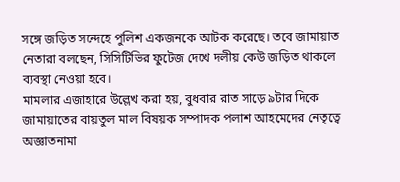সঙ্গে জড়িত সন্দেহে পুলিশ একজনকে আটক করেছে। তবে জামায়াত নেতারা বলছেন, সিসিটিভির ফুটেজ দেখে দলীয় কেউ জড়িত থাকলে ব্যবস্থা নেওয়া হবে।
মামলার এজাহারে উল্লেখ করা হয়, বুধবার রাত সাড়ে ৯টার দিকে জামায়াতের বায়তুল মাল বিষয়ক সম্পাদক পলাশ আহমেদের নেতৃত্বে অজ্ঞাতনামা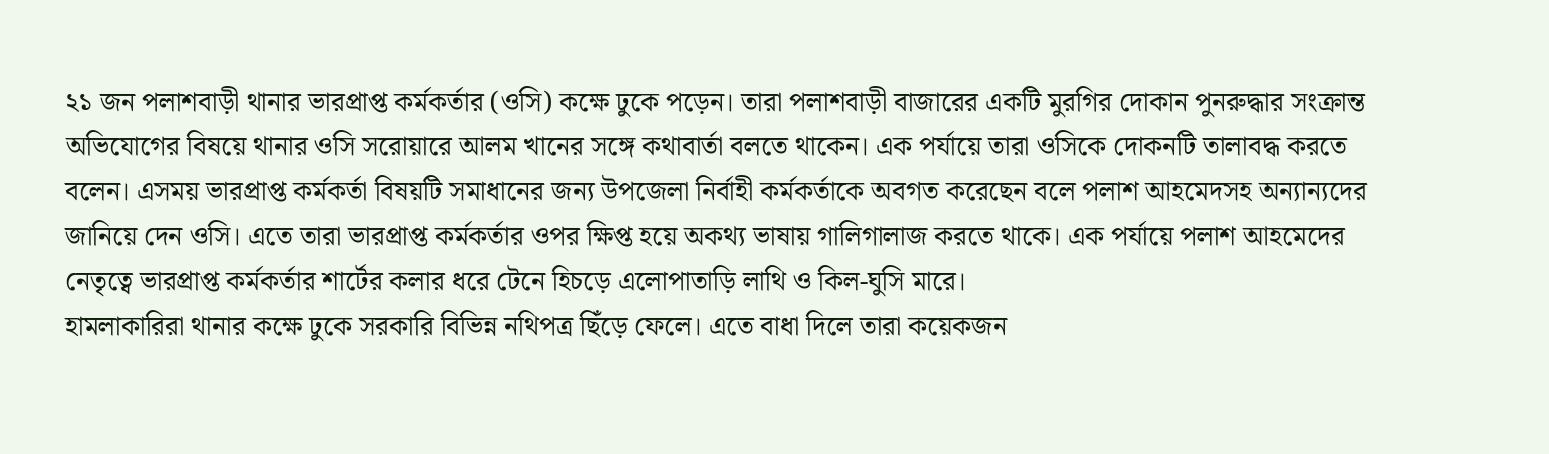২১ জন পলাশবাড়ী থানার ভারপ্রাপ্ত কর্মকর্তার (ওসি) কক্ষে ঢুকে পড়েন। তারা পলাশবাড়ী বাজারের একটি মুরগির দোকান পুনরুদ্ধার সংক্রান্ত অভিযোগের বিষয়ে থানার ওসি সরোয়ারে আলম খানের সঙ্গে কথাবার্তা বলতে থাকেন। এক পর্যায়ে তারা ওসিকে দোকনটি তালাবদ্ধ করতে বলেন। এসময় ভারপ্রাপ্ত কর্মকর্তা বিষয়টি সমাধানের জন্য উপজেলা নির্বাহী কর্মকর্তাকে অবগত করেছেন বলে পলাশ আহমেদসহ অন্যান্যদের জানিয়ে দেন ওসি। এতে তারা ভারপ্রাপ্ত কর্মকর্তার ওপর ক্ষিপ্ত হয়ে অকথ্য ভাষায় গালিগালাজ করতে থাকে। এক পর্যায়ে পলাশ আহমেদের নেতৃত্বে ভারপ্রাপ্ত কর্মকর্তার শার্টের কলার ধরে টেনে হিচড়ে এলোপাতাড়ি লাথি ও কিল-ঘুসি মারে।
হামলাকারিরা থানার কক্ষে ঢুকে সরকারি বিভিন্ন নথিপত্র ছিঁড়ে ফেলে। এতে বাধা দিলে তারা কয়েকজন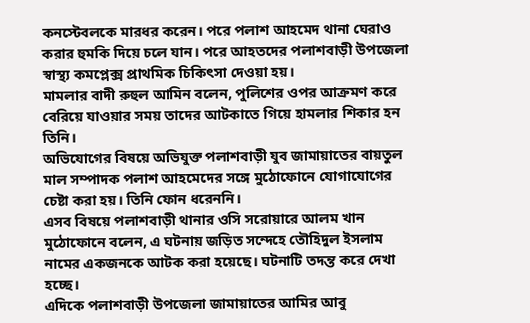কনস্টেবলকে মারধর করেন। পরে পলাশ আহমেদ থানা ঘেরাও করার হুমকি দিয়ে চলে যান। পরে আহতদের পলাশবাড়ী উপজেলা স্বাস্থ্য কমপ্লেক্স প্রাথমিক চিকিৎসা দেওয়া হয়।
মামলার বাদী রুহুল আমিন বলেন, পুলিশের ওপর আক্রমণ করে বেরিয়ে যাওয়ার সময় তাদের আটকাতে গিয়ে হামলার শিকার হন তিনি।
অভিযোগের বিষয়ে অভিযুক্ত পলাশবাড়ী যুব জামায়াতের বায়তুল মাল সম্পাদক পলাশ আহমেদের সঙ্গে মুঠোফোনে যোগাযোগের চেষ্টা করা হয়। তিনি ফোন ধরেননি।
এসব বিষয়ে পলাশবাড়ী থানার ওসি সরোয়ারে আলম খান মুঠোফোনে বলেন, এ ঘটনায় জড়িত সন্দেহে তৌহিদুল ইসলাম নামের একজনকে আটক করা হয়েছে। ঘটনাটি তদন্ত করে দেখা হচ্ছে।
এদিকে পলাশবাড়ী উপজেলা জামায়াতের আমির আবু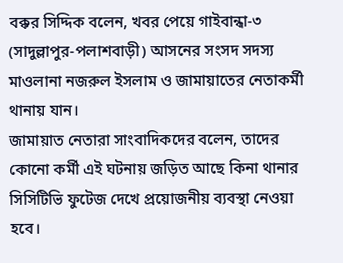বক্কর সিদ্দিক বলেন, খবর পেয়ে গাইবান্ধা-৩ (সাদুল্লাপুর-পলাশবাড়ী) আসনের সংসদ সদস্য মাওলানা নজরুল ইসলাম ও জামায়াতের নেতাকর্মী থানায় যান।
জামায়াত নেতারা সাংবাদিকদের বলেন, তাদের কোনো কর্মী এই ঘটনায় জড়িত আছে কিনা থানার সিসিটিভি ফুটেজ দেখে প্রয়োজনীয় ব্যবস্থা নেওয়া হবে।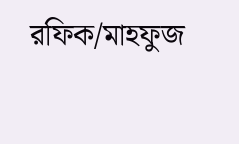রফিক/মাহফুজ